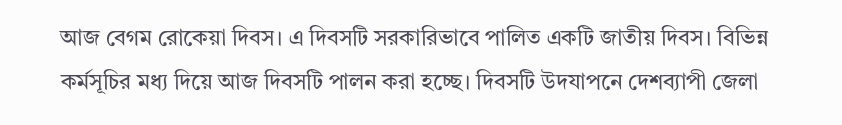আজ বেগম রোকেয়া দিবস। এ দিবসটি সরকারিভাবে পালিত একটি জাতীয় দিবস। বিভিন্ন কর্মসূচির মধ্য দিয়ে আজ দিবসটি পালন করা হচ্ছে। দিবসটি উদযাপনে দেশব্যাপী জেলা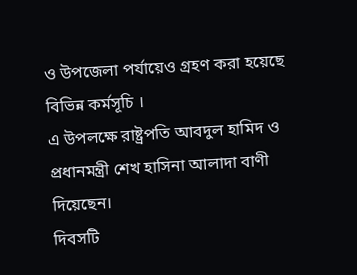ও উপজেলা পর্যায়েও গ্রহণ করা হয়েছে বিভিন্ন কর্মসূচি ।
এ উপলক্ষে রাষ্ট্রপতি আবদুল হামিদ ও প্রধানমন্ত্রী শেখ হাসিনা আলাদা বাণী দিয়েছেন।
দিবসটি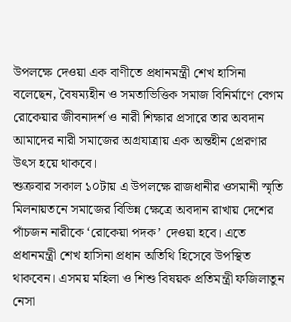উপলক্ষে দেওয়া এক বাণীতে প্রধানমন্ত্রী শেখ হাসিনা বলেছেন, বৈষম্যহীন ও সমতাভিত্তিক সমাজ বিনির্মাণে বেগম রোকেয়ার জীবনাদর্শ ও নারী শিক্ষার প্রসারে তার অবদান আমাদের নারী সমাজের অগ্রযাত্রায় এক অন্তহীন প্রেরণার উৎস হয়ে থাকবে।
শুক্রবার সকাল ১০টায় এ উপলক্ষে রাজধানীর ওসমানী স্মৃতি মিলনায়তনে সমাজের বিভিন্ন ক্ষেত্রে অবদান রাখায় দেশের পাঁচজন নারীকে ‘রোকেয়া পদক’ দেওয়া হবে। এতে প্রধানমন্ত্রী শেখ হাসিনা প্রধান অতিথি হিসেবে উপস্থিত থাকবেন। এসময় মহিলা ও শিশু বিষয়ক প্রতিমন্ত্রী ফজিলাতুন নেসা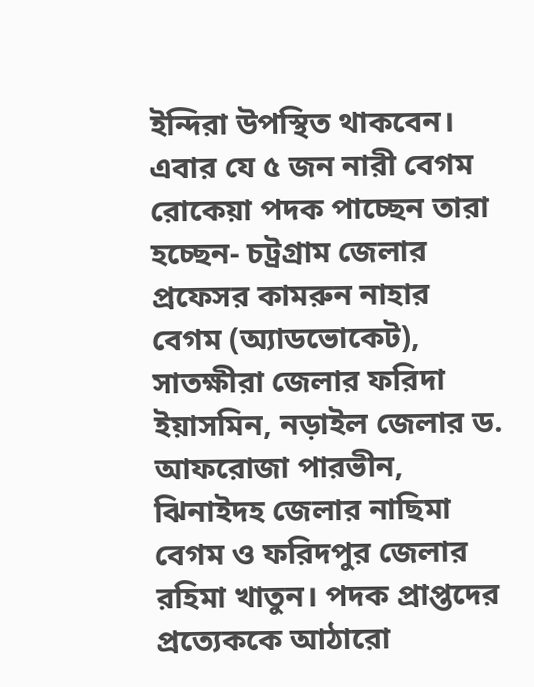ইন্দিরা উপস্থিত থাকবেন।
এবার যে ৫ জন নারী বেগম রোকেয়া পদক পাচ্ছেন তারা হচ্ছেন- চট্রগ্রাম জেলার প্রফেসর কামরুন নাহার বেগম (অ্যাডভোকেট), সাতক্ষীরা জেলার ফরিদা ইয়াসমিন, নড়াইল জেলার ড. আফরোজা পারভীন, ঝিনাইদহ জেলার নাছিমা বেগম ও ফরিদপুর জেলার রহিমা খাতুন। পদক প্রাপ্তদের প্রত্যেককে আঠারো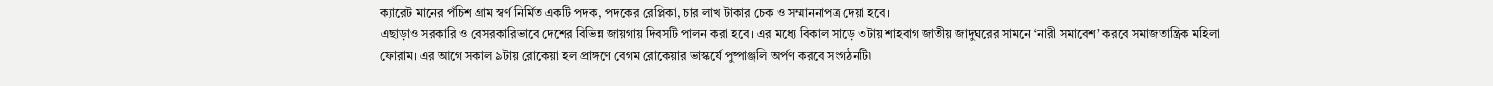ক্যারেট মানের পঁচিশ গ্রাম স্বর্ণ নির্মিত একটি পদক, পদকের রেপ্লিকা, চার লাখ টাকার চেক ও সম্মাননাপত্র দেয়া হবে।
এছাড়াও সরকারি ও বেসরকারিভাবে দেশের বিভিন্ন জায়গায় দিবসটি পালন করা হবে। এর মধ্যে বিকাল সাড়ে ৩টায় শাহবাগ জাতীয় জাদুঘরের সামনে ‘নারী সমাবেশ’ করবে সমাজতান্ত্রিক মহিলা ফোরাম। এর আগে সকাল ৯টায় রোকেয়া হল প্রাঙ্গণে বেগম রোকেয়ার ভাস্কর্যে পুষ্পাঞ্জলি অর্পণ করবে সংগঠনটি৷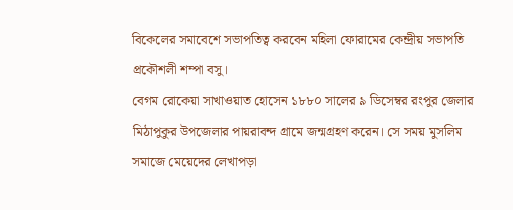বিকেলের সমাবেশে সভাপতিত্ব করবেন মহিলা ফোরামের কেন্দ্রীয় সভাপতি প্রকৌশলী শম্পা বসু।
বেগম রোকেয়া সাখাওয়াত হোসেন ১৮৮০ সালের ৯ ডিসেম্বর রংপুর জেলার মিঠাপুকুর উপজেলার পায়রাবন্দ গ্রামে জন্মগ্রহণ করেন। সে সময় মুসলিম সমাজে মেয়েদের লেখাপড়া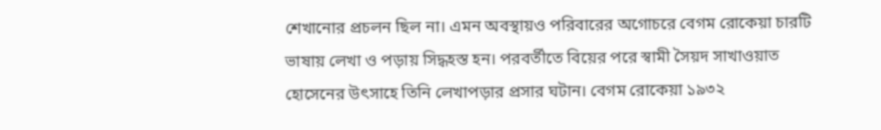শেখানোর প্রচলন ছিল না। এমন অবস্থায়ও পরিবারের অগোচরে বেগম রোকেয়া চারটি ভাষায় লেখা ও পড়ায় সিদ্ধহস্ত হন। পরবর্তীতে বিয়ের পরে স্বামী সৈয়দ সাখাওয়াত হোসেনের উৎসাহে তিনি লেখাপড়ার প্রসার ঘটান। বেগম রোকেয়া ১৯৩২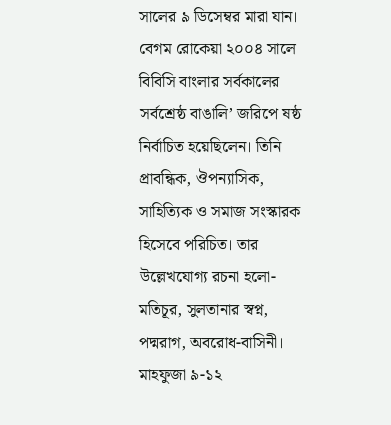সালের ৯ ডিসেম্বর মারা যান।
বেগম রোকেয়া ২০০৪ সালে বিবিসি বাংলার সর্বকালের সর্বশ্রেষ্ঠ বাঙালি’ জরিপে ষষ্ঠ নির্বাচিত হয়েছিলেন। তিনি প্রাবন্ধিক, ঔপন্যাসিক, সাহিত্যিক ও সমাজ সংস্কারক হিসেবে পরিচিত। তার উল্লেখযোগ্য রচনা হলো-মতিচূর, সুলতানার স্বপ্ন, পদ্মরাগ, অবরোধ-বাসিনী।
মাহফুজা ৯-১২